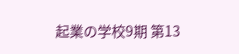起業の学校9期 第13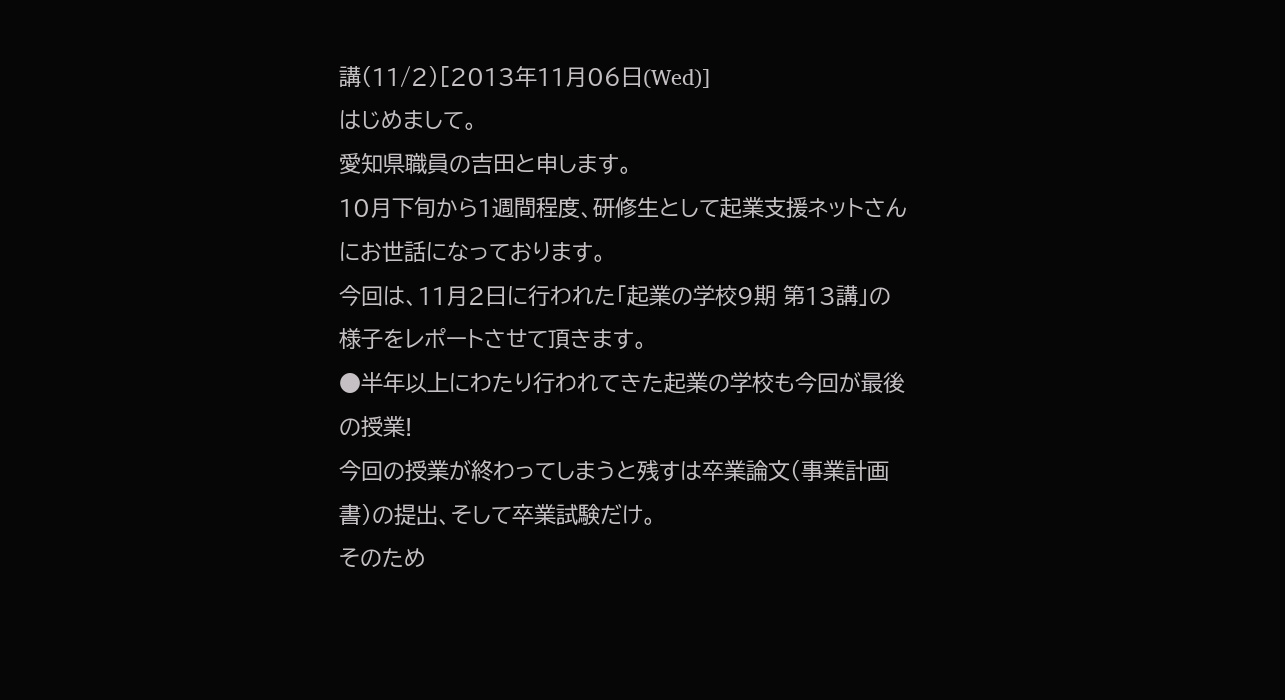講(11/2)[2013年11月06日(Wed)]
はじめまして。
愛知県職員の吉田と申します。
10月下旬から1週間程度、研修生として起業支援ネットさんにお世話になっております。
今回は、11月2日に行われた「起業の学校9期 第13講」の様子をレポートさせて頂きます。
●半年以上にわたり行われてきた起業の学校も今回が最後の授業!
今回の授業が終わってしまうと残すは卒業論文(事業計画書)の提出、そして卒業試験だけ。
そのため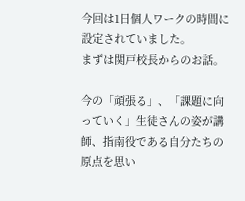今回は1日個人ワークの時間に設定されていました。
まずは関戸校長からのお話。

今の「頑張る」、「課題に向っていく」生徒さんの姿が講師、指南役である自分たちの原点を思い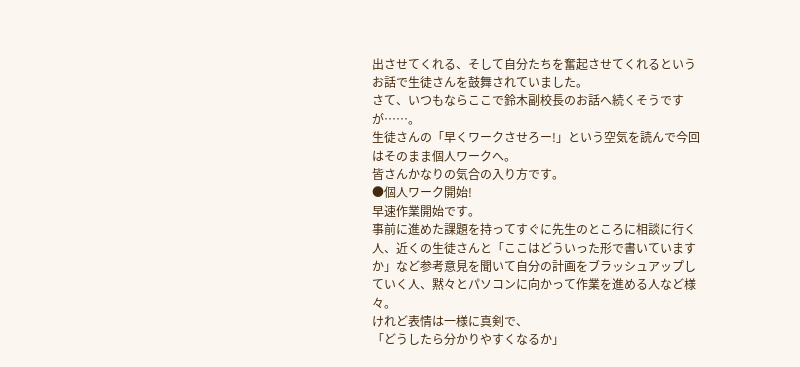出させてくれる、そして自分たちを奮起させてくれるというお話で生徒さんを鼓舞されていました。
さて、いつもならここで鈴木副校長のお話へ続くそうですが……。
生徒さんの「早くワークさせろー!」という空気を読んで今回はそのまま個人ワークへ。
皆さんかなりの気合の入り方です。
●個人ワーク開始!
早速作業開始です。
事前に進めた課題を持ってすぐに先生のところに相談に行く人、近くの生徒さんと「ここはどういった形で書いていますか」など参考意見を聞いて自分の計画をブラッシュアップしていく人、黙々とパソコンに向かって作業を進める人など様々。
けれど表情は一様に真剣で、
「どうしたら分かりやすくなるか」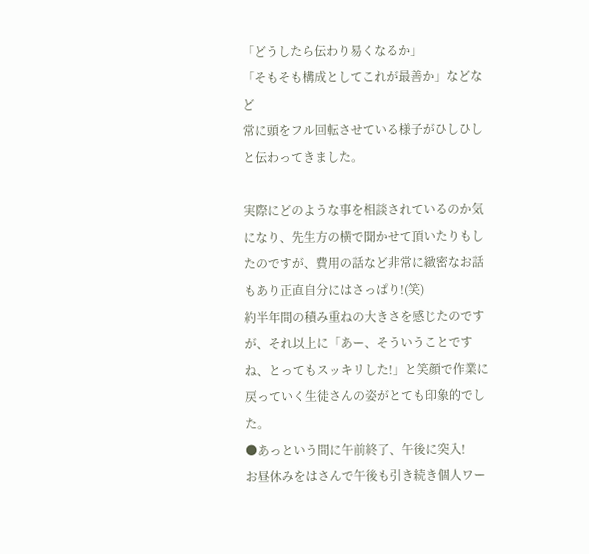「どうしたら伝わり易くなるか」
「そもそも構成としてこれが最善か」などなど
常に頭をフル回転させている様子がひしひしと伝わってきました。

実際にどのような事を相談されているのか気になり、先生方の横で聞かせて頂いたりもしたのですが、費用の話など非常に緻密なお話もあり正直自分にはさっぱり!(笑)
約半年間の積み重ねの大きさを感じたのですが、それ以上に「あー、そういうことですね、とってもスッキリした!」と笑顔で作業に戻っていく生徒さんの姿がとても印象的でした。
●あっという間に午前終了、午後に突入!
お昼休みをはさんで午後も引き続き個人ワー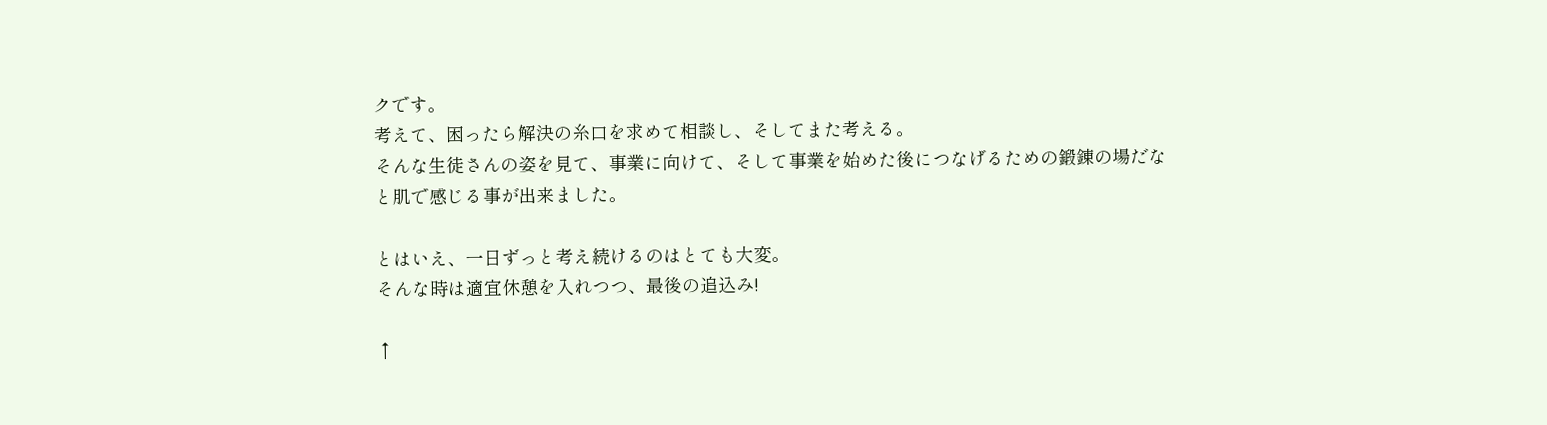クです。
考えて、困ったら解決の糸口を求めて相談し、そしてまた考える。
そんな生徒さんの姿を見て、事業に向けて、そして事業を始めた後につなげるための鍛錬の場だなと肌で感じる事が出来ました。

とはいえ、一日ずっと考え続けるのはとても大変。
そんな時は適宜休憩を入れつつ、最後の追込み!

↑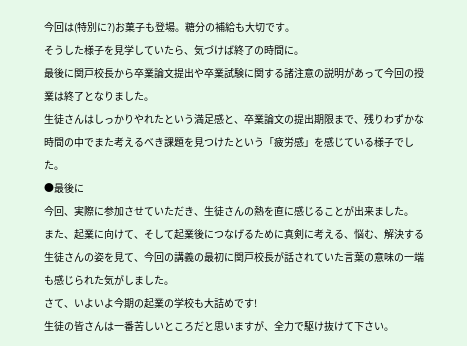今回は(特別に?)お菓子も登場。糖分の補給も大切です。
そうした様子を見学していたら、気づけば終了の時間に。
最後に関戸校長から卒業論文提出や卒業試験に関する諸注意の説明があって今回の授業は終了となりました。
生徒さんはしっかりやれたという満足感と、卒業論文の提出期限まで、残りわずかな時間の中でまた考えるべき課題を見つけたという「疲労感」を感じている様子でした。
●最後に
今回、実際に参加させていただき、生徒さんの熱を直に感じることが出来ました。
また、起業に向けて、そして起業後につなげるために真剣に考える、悩む、解決する生徒さんの姿を見て、今回の講義の最初に関戸校長が話されていた言葉の意味の一端も感じられた気がしました。
さて、いよいよ今期の起業の学校も大詰めです!
生徒の皆さんは一番苦しいところだと思いますが、全力で駆け抜けて下さい。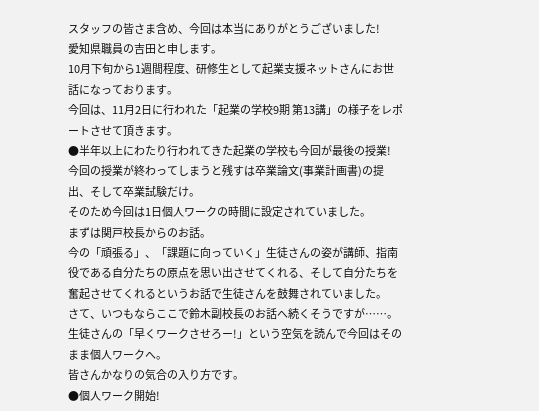スタッフの皆さま含め、今回は本当にありがとうございました!
愛知県職員の吉田と申します。
10月下旬から1週間程度、研修生として起業支援ネットさんにお世話になっております。
今回は、11月2日に行われた「起業の学校9期 第13講」の様子をレポートさせて頂きます。
●半年以上にわたり行われてきた起業の学校も今回が最後の授業!
今回の授業が終わってしまうと残すは卒業論文(事業計画書)の提出、そして卒業試験だけ。
そのため今回は1日個人ワークの時間に設定されていました。
まずは関戸校長からのお話。
今の「頑張る」、「課題に向っていく」生徒さんの姿が講師、指南役である自分たちの原点を思い出させてくれる、そして自分たちを奮起させてくれるというお話で生徒さんを鼓舞されていました。
さて、いつもならここで鈴木副校長のお話へ続くそうですが……。
生徒さんの「早くワークさせろー!」という空気を読んで今回はそのまま個人ワークへ。
皆さんかなりの気合の入り方です。
●個人ワーク開始!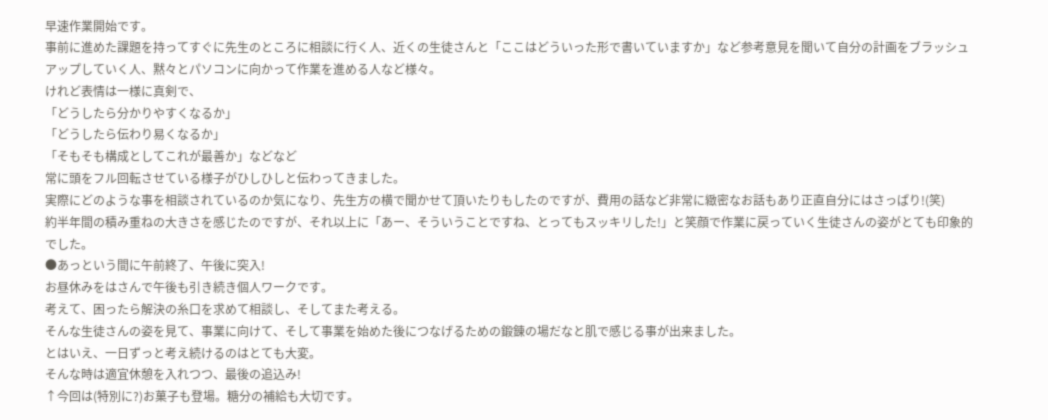早速作業開始です。
事前に進めた課題を持ってすぐに先生のところに相談に行く人、近くの生徒さんと「ここはどういった形で書いていますか」など参考意見を聞いて自分の計画をブラッシュアップしていく人、黙々とパソコンに向かって作業を進める人など様々。
けれど表情は一様に真剣で、
「どうしたら分かりやすくなるか」
「どうしたら伝わり易くなるか」
「そもそも構成としてこれが最善か」などなど
常に頭をフル回転させている様子がひしひしと伝わってきました。
実際にどのような事を相談されているのか気になり、先生方の横で聞かせて頂いたりもしたのですが、費用の話など非常に緻密なお話もあり正直自分にはさっぱり!(笑)
約半年間の積み重ねの大きさを感じたのですが、それ以上に「あー、そういうことですね、とってもスッキリした!」と笑顔で作業に戻っていく生徒さんの姿がとても印象的でした。
●あっという間に午前終了、午後に突入!
お昼休みをはさんで午後も引き続き個人ワークです。
考えて、困ったら解決の糸口を求めて相談し、そしてまた考える。
そんな生徒さんの姿を見て、事業に向けて、そして事業を始めた後につなげるための鍛錬の場だなと肌で感じる事が出来ました。
とはいえ、一日ずっと考え続けるのはとても大変。
そんな時は適宜休憩を入れつつ、最後の追込み!
↑今回は(特別に?)お菓子も登場。糖分の補給も大切です。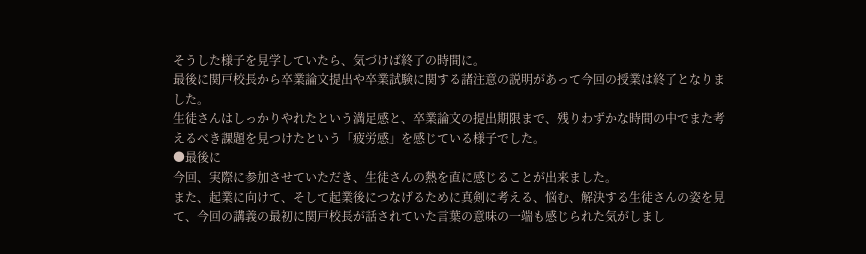そうした様子を見学していたら、気づけば終了の時間に。
最後に関戸校長から卒業論文提出や卒業試験に関する諸注意の説明があって今回の授業は終了となりました。
生徒さんはしっかりやれたという満足感と、卒業論文の提出期限まで、残りわずかな時間の中でまた考えるべき課題を見つけたという「疲労感」を感じている様子でした。
●最後に
今回、実際に参加させていただき、生徒さんの熱を直に感じることが出来ました。
また、起業に向けて、そして起業後につなげるために真剣に考える、悩む、解決する生徒さんの姿を見て、今回の講義の最初に関戸校長が話されていた言葉の意味の一端も感じられた気がしまし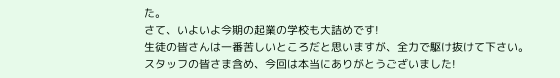た。
さて、いよいよ今期の起業の学校も大詰めです!
生徒の皆さんは一番苦しいところだと思いますが、全力で駆け抜けて下さい。
スタッフの皆さま含め、今回は本当にありがとうございました!